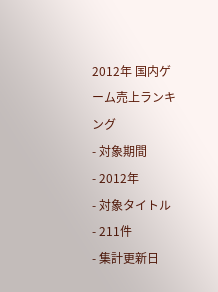2012年 国内ゲーム売上ランキング
- 対象期間
- 2012年
- 対象タイトル
- 211件
- 集計更新日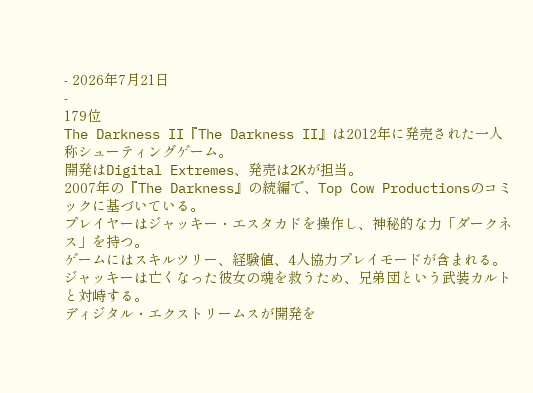- 2026年7月21日
-
179位
The Darkness II『The Darkness II』は2012年に発売された一人称シューティングゲーム。
開発はDigital Extremes、発売は2Kが担当。
2007年の『The Darkness』の続編で、Top Cow Productionsのコミックに基づいている。
プレイヤーはジャッキー・エスタカドを操作し、神秘的な力「ダークネス」を持つ。
ゲームにはスキルツリー、経験値、4人協力プレイモードが含まれる。
ジャッキーは亡くなった彼女の魂を救うため、兄弟団という武装カルトと対峙する。
ディジタル・エクストリームスが開発を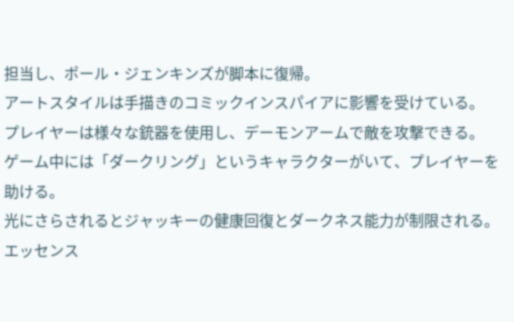担当し、ポール・ジェンキンズが脚本に復帰。
アートスタイルは手描きのコミックインスパイアに影響を受けている。
プレイヤーは様々な銃器を使用し、デーモンアームで敵を攻撃できる。
ゲーム中には「ダークリング」というキャラクターがいて、プレイヤーを助ける。
光にさらされるとジャッキーの健康回復とダークネス能力が制限される。
エッセンス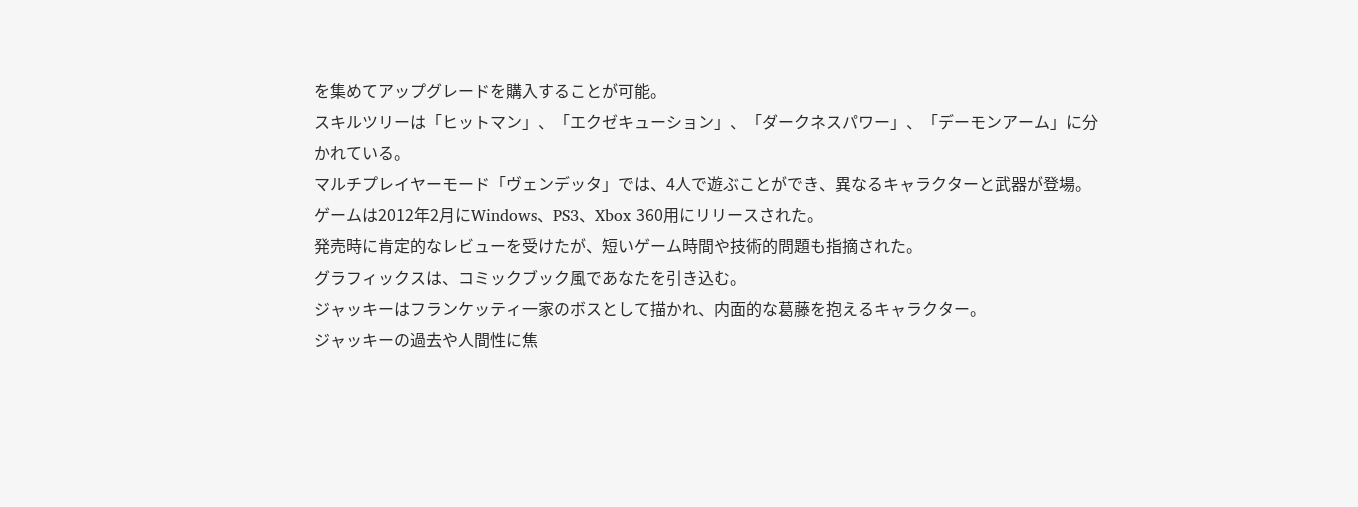を集めてアップグレードを購入することが可能。
スキルツリーは「ヒットマン」、「エクゼキューション」、「ダークネスパワー」、「デーモンアーム」に分かれている。
マルチプレイヤーモード「ヴェンデッタ」では、4人で遊ぶことができ、異なるキャラクターと武器が登場。
ゲームは2012年2月にWindows、PS3、Xbox 360用にリリースされた。
発売時に肯定的なレビューを受けたが、短いゲーム時間や技術的問題も指摘された。
グラフィックスは、コミックブック風であなたを引き込む。
ジャッキーはフランケッティ一家のボスとして描かれ、内面的な葛藤を抱えるキャラクター。
ジャッキーの過去や人間性に焦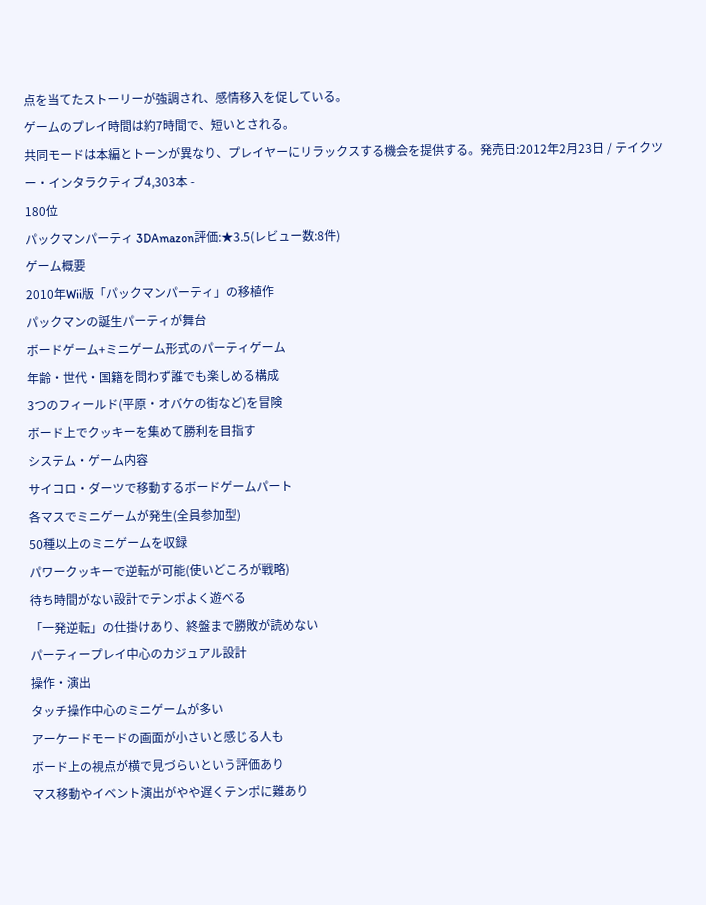点を当てたストーリーが強調され、感情移入を促している。
ゲームのプレイ時間は約7時間で、短いとされる。
共同モードは本編とトーンが異なり、プレイヤーにリラックスする機会を提供する。発売日:2012年2月23日 / テイクツー・インタラクティブ4,303本 -
180位
パックマンパーティ 3DAmazon評価:★3.5(レビュー数:8件)
ゲーム概要
2010年Wii版「パックマンパーティ」の移植作
パックマンの誕生パーティが舞台
ボードゲーム+ミニゲーム形式のパーティゲーム
年齢・世代・国籍を問わず誰でも楽しめる構成
3つのフィールド(平原・オバケの街など)を冒険
ボード上でクッキーを集めて勝利を目指す
システム・ゲーム内容
サイコロ・ダーツで移動するボードゲームパート
各マスでミニゲームが発生(全員参加型)
50種以上のミニゲームを収録
パワークッキーで逆転が可能(使いどころが戦略)
待ち時間がない設計でテンポよく遊べる
「一発逆転」の仕掛けあり、終盤まで勝敗が読めない
パーティープレイ中心のカジュアル設計
操作・演出
タッチ操作中心のミニゲームが多い
アーケードモードの画面が小さいと感じる人も
ボード上の視点が横で見づらいという評価あり
マス移動やイベント演出がやや遅くテンポに難あり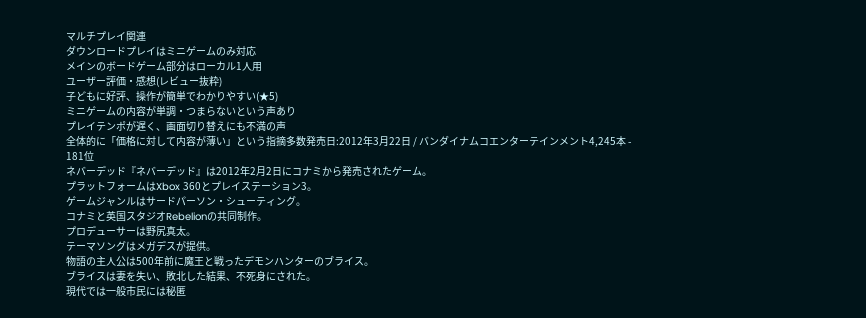マルチプレイ関連
ダウンロードプレイはミニゲームのみ対応
メインのボードゲーム部分はローカル1人用
ユーザー評価・感想(レビュー抜粋)
子どもに好評、操作が簡単でわかりやすい(★5)
ミニゲームの内容が単調・つまらないという声あり
プレイテンポが遅く、画面切り替えにも不満の声
全体的に「価格に対して内容が薄い」という指摘多数発売日:2012年3月22日 / バンダイナムコエンターテインメント4,245本 -
181位
ネバーデッド『ネバーデッド』は2012年2月2日にコナミから発売されたゲーム。
プラットフォームはXbox 360とプレイステーション3。
ゲームジャンルはサードパーソン・シューティング。
コナミと英国スタジオRebelionの共同制作。
プロデューサーは野尻真太。
テーマソングはメガデスが提供。
物語の主人公は500年前に魔王と戦ったデモンハンターのブライス。
ブライスは妻を失い、敗北した結果、不死身にされた。
現代では一般市民には秘匿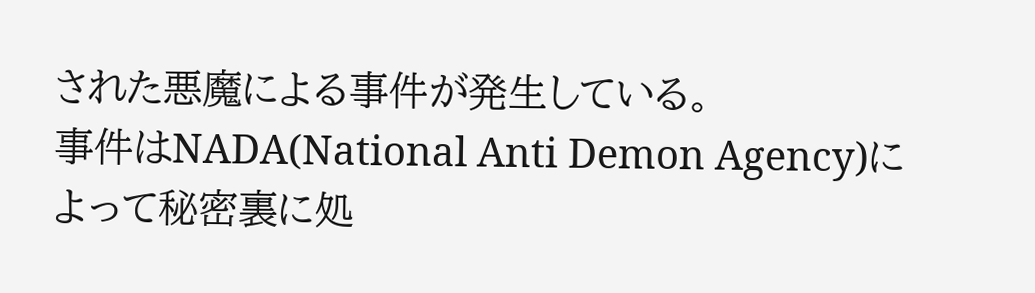された悪魔による事件が発生している。
事件はNADA(National Anti Demon Agency)によって秘密裏に処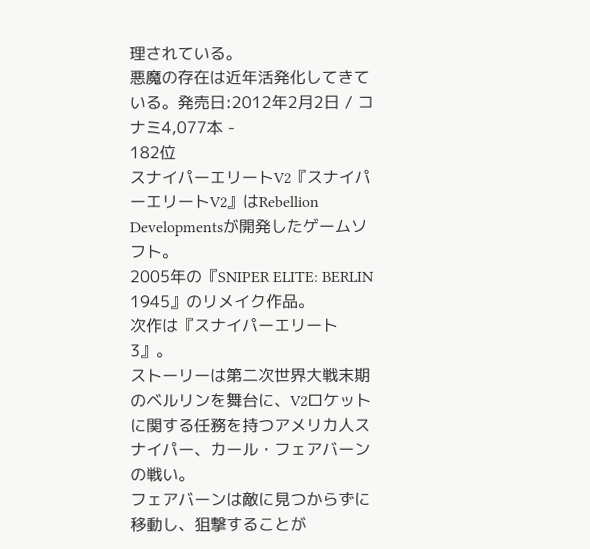理されている。
悪魔の存在は近年活発化してきている。発売日:2012年2月2日 / コナミ4,077本 -
182位
スナイパーエリートV2『スナイパーエリートV2』はRebellion Developmentsが開発したゲームソフト。
2005年の『SNIPER ELITE: BERLIN 1945』のリメイク作品。
次作は『スナイパーエリート3』。
ストーリーは第二次世界大戦末期のベルリンを舞台に、V2ロケットに関する任務を持つアメリカ人スナイパー、カール・フェアバーンの戦い。
フェアバーンは敵に見つからずに移動し、狙撃することが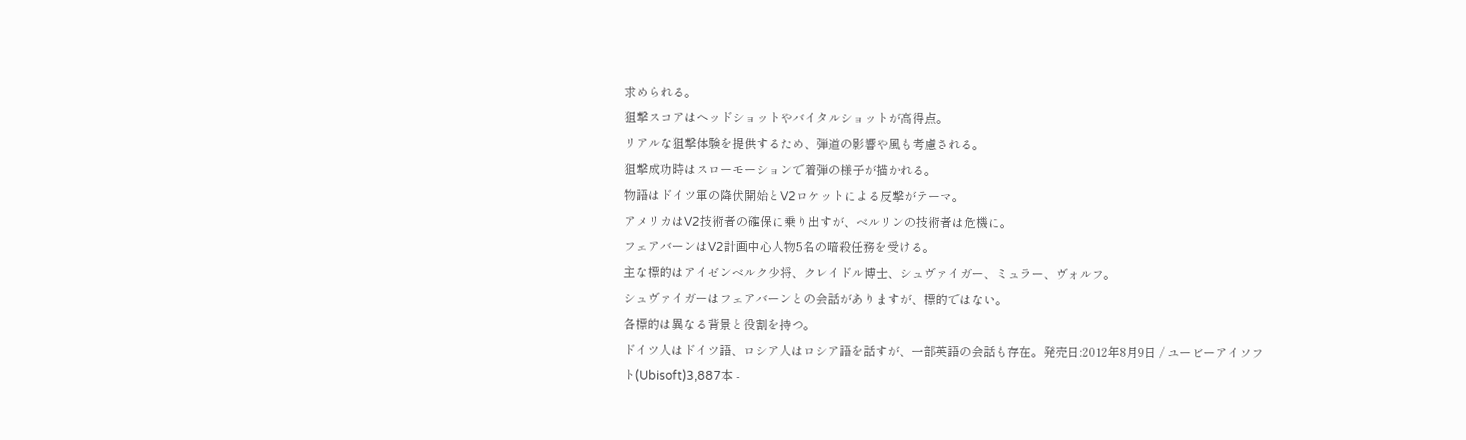求められる。
狙撃スコアはヘッドショットやバイタルショットが高得点。
リアルな狙撃体験を提供するため、弾道の影響や風も考慮される。
狙撃成功時はスローモーションで着弾の様子が描かれる。
物語はドイツ軍の降伏開始とV2ロケットによる反撃がテーマ。
アメリカはV2技術者の確保に乗り出すが、ベルリンの技術者は危機に。
フェアバーンはV2計画中心人物5名の暗殺任務を受ける。
主な標的はアイゼンベルク少将、クレイドル博士、シュヴァイガー、ミュラー、ヴォルフ。
シュヴァイガーはフェアバーンとの会話がありますが、標的ではない。
各標的は異なる背景と役割を持つ。
ドイツ人はドイツ語、ロシア人はロシア語を話すが、一部英語の会話も存在。発売日:2012年8月9日 / ユービーアイソフト(Ubisoft)3,887本 -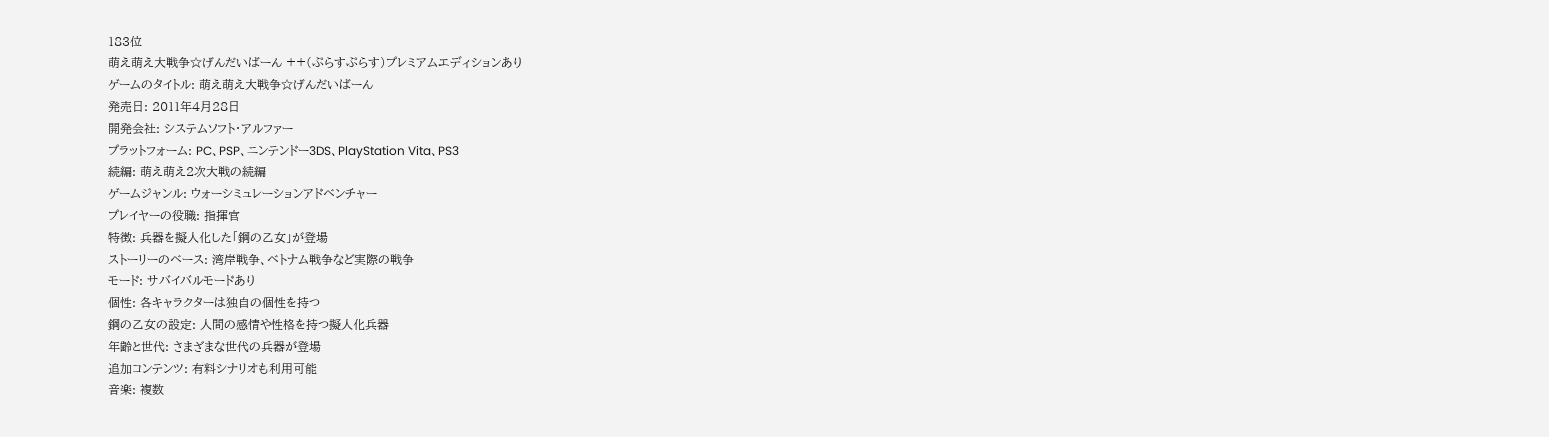183位
萌え萌え大戦争☆げんだいばーん ++(ぷらすぷらす)プレミアムエディションあり
ゲームのタイトル: 萌え萌え大戦争☆げんだいばーん
発売日: 2011年4月28日
開発会社: システムソフト・アルファー
プラットフォーム: PC、PSP、ニンテンドー3DS、PlayStation Vita、PS3
続編: 萌え萌え2次大戦の続編
ゲームジャンル: ウォーシミュレーションアドベンチャー
プレイヤーの役職: 指揮官
特徴: 兵器を擬人化した「鋼の乙女」が登場
ストーリーのベース: 湾岸戦争、ベトナム戦争など実際の戦争
モード: サバイバルモードあり
個性: 各キャラクターは独自の個性を持つ
鋼の乙女の設定: 人間の感情や性格を持つ擬人化兵器
年齢と世代: さまざまな世代の兵器が登場
追加コンテンツ: 有料シナリオも利用可能
音楽: 複数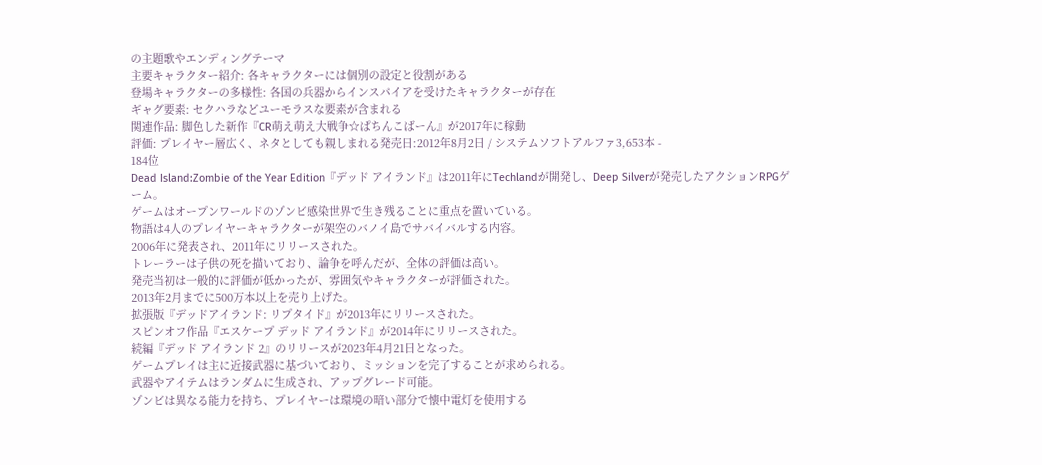の主題歌やエンディングテーマ
主要キャラクター紹介: 各キャラクターには個別の設定と役割がある
登場キャラクターの多様性: 各国の兵器からインスパイアを受けたキャラクターが存在
ギャグ要素: セクハラなどユーモラスな要素が含まれる
関連作品: 脚色した新作『CR萌え萌え大戦争☆ぱちんこばーん』が2017年に稼動
評価: プレイヤー層広く、ネタとしても親しまれる発売日:2012年8月2日 / システムソフトアルファ3,653本 -
184位
Dead Island:Zombie of the Year Edition『デッド アイランド』は2011年にTechlandが開発し、Deep Silverが発売したアクションRPGゲーム。
ゲームはオープンワールドのゾンビ感染世界で生き残ることに重点を置いている。
物語は4人のプレイヤーキャラクターが架空のバノイ島でサバイバルする内容。
2006年に発表され、2011年にリリースされた。
トレーラーは子供の死を描いており、論争を呼んだが、全体の評価は高い。
発売当初は一般的に評価が低かったが、雰囲気やキャラクターが評価された。
2013年2月までに500万本以上を売り上げた。
拡張版『デッドアイランド: リプタイド』が2013年にリリースされた。
スピンオフ作品『エスケープ デッド アイランド』が2014年にリリースされた。
続編『デッド アイランド 2』のリリースが2023年4月21日となった。
ゲームプレイは主に近接武器に基づいており、ミッションを完了することが求められる。
武器やアイテムはランダムに生成され、アップグレード可能。
ゾンビは異なる能力を持ち、プレイヤーは環境の暗い部分で懐中電灯を使用する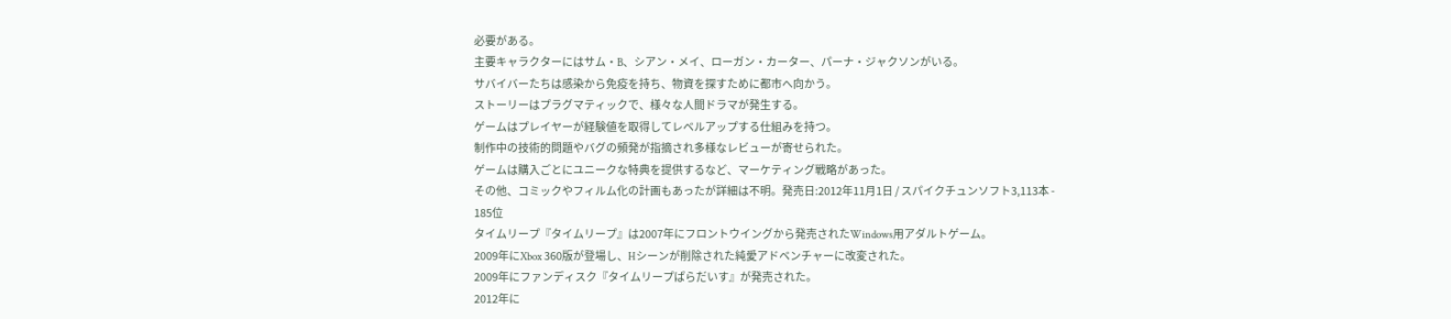必要がある。
主要キャラクターにはサム・B、シアン・メイ、ローガン・カーター、パーナ・ジャクソンがいる。
サバイバーたちは感染から免疫を持ち、物資を探すために都市へ向かう。
ストーリーはプラグマティックで、様々な人間ドラマが発生する。
ゲームはプレイヤーが経験値を取得してレベルアップする仕組みを持つ。
制作中の技術的問題やバグの頻発が指摘され多様なレビューが寄せられた。
ゲームは購入ごとにユニークな特典を提供するなど、マーケティング戦略があった。
その他、コミックやフィルム化の計画もあったが詳細は不明。発売日:2012年11月1日 / スパイクチュンソフト3,113本 -
185位
タイムリープ『タイムリープ』は2007年にフロントウイングから発売されたWindows用アダルトゲーム。
2009年にXbox 360版が登場し、Hシーンが削除された純愛アドベンチャーに改変された。
2009年にファンディスク『タイムリープぱらだいす』が発売された。
2012年に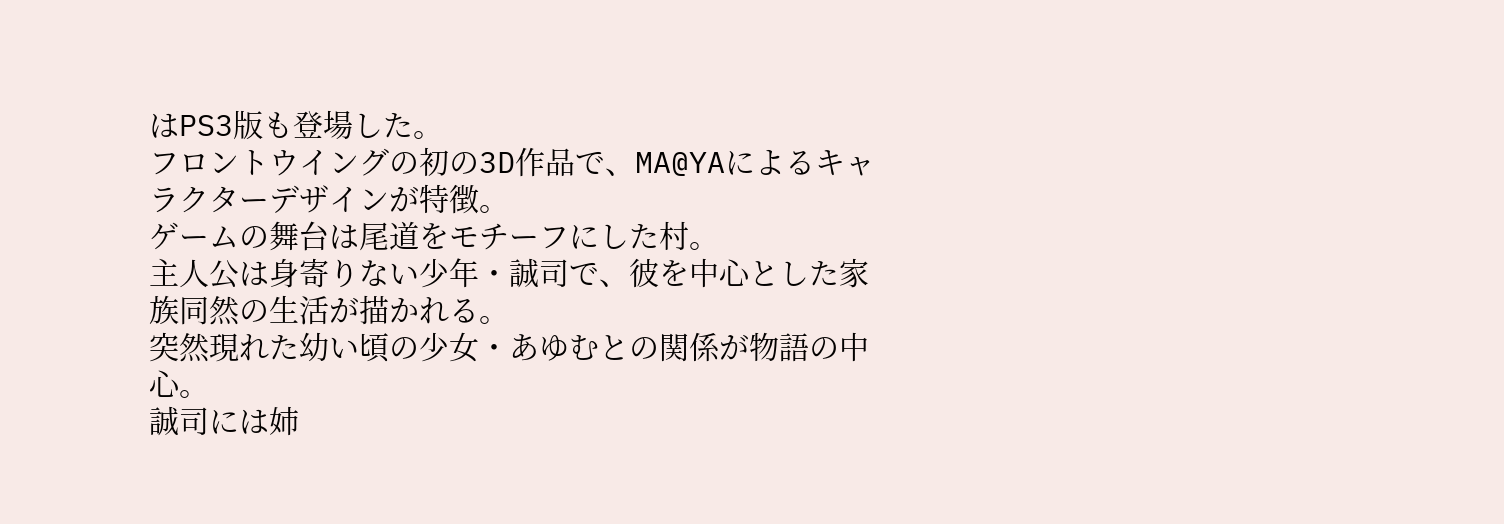はPS3版も登場した。
フロントウイングの初の3D作品で、MA@YAによるキャラクターデザインが特徴。
ゲームの舞台は尾道をモチーフにした村。
主人公は身寄りない少年・誠司で、彼を中心とした家族同然の生活が描かれる。
突然現れた幼い頃の少女・あゆむとの関係が物語の中心。
誠司には姉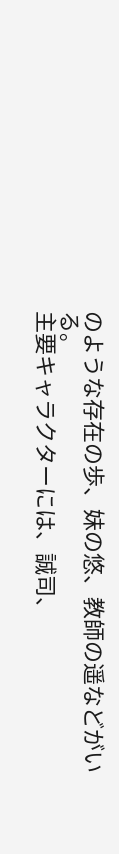のような存在の歩、妹の悠、教師の遥などがいる。
主要キャラクターには、誠司、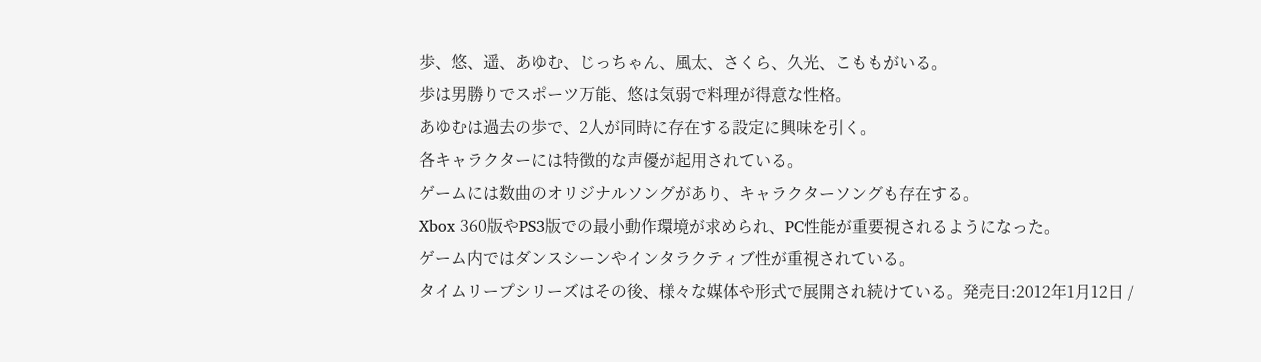歩、悠、遥、あゆむ、じっちゃん、風太、さくら、久光、こももがいる。
歩は男勝りでスポーツ万能、悠は気弱で料理が得意な性格。
あゆむは過去の歩で、2人が同時に存在する設定に興味を引く。
各キャラクターには特徴的な声優が起用されている。
ゲームには数曲のオリジナルソングがあり、キャラクターソングも存在する。
Xbox 360版やPS3版での最小動作環境が求められ、PC性能が重要視されるようになった。
ゲーム内ではダンスシーンやインタラクティブ性が重視されている。
タイムリープシリーズはその後、様々な媒体や形式で展開され続けている。発売日:2012年1月12日 /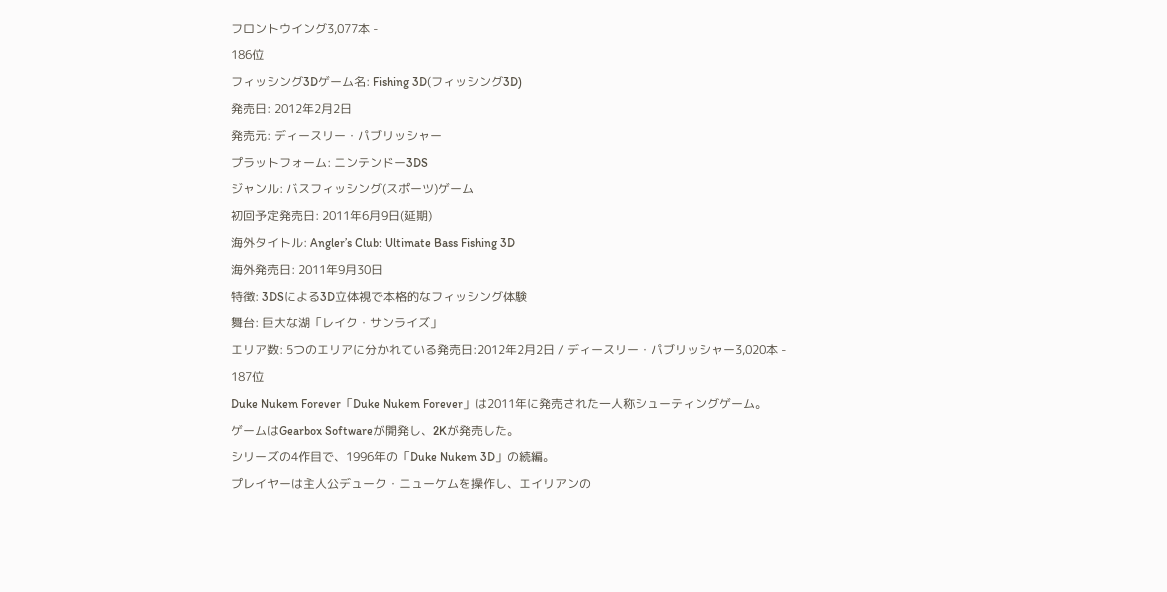フロントウイング3,077本 -
186位
フィッシング3Dゲーム名: Fishing 3D(フィッシング3D)
発売日: 2012年2月2日
発売元: ディースリー・パブリッシャー
プラットフォーム: ニンテンドー3DS
ジャンル: バスフィッシング(スポーツ)ゲーム
初回予定発売日: 2011年6月9日(延期)
海外タイトル: Angler’s Club: Ultimate Bass Fishing 3D
海外発売日: 2011年9月30日
特徴: 3DSによる3D立体視で本格的なフィッシング体験
舞台: 巨大な湖「レイク・サンライズ」
エリア数: 5つのエリアに分かれている発売日:2012年2月2日 / ディースリー・パブリッシャー3,020本 -
187位
Duke Nukem Forever「Duke Nukem Forever」は2011年に発売された一人称シューティングゲーム。
ゲームはGearbox Softwareが開発し、2Kが発売した。
シリーズの4作目で、1996年の「Duke Nukem 3D」の続編。
プレイヤーは主人公デューク・ニューケムを操作し、エイリアンの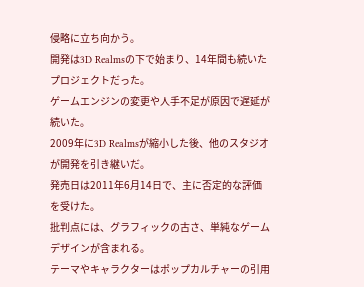侵略に立ち向かう。
開発は3D Realmsの下で始まり、14年間も続いたプロジェクトだった。
ゲームエンジンの変更や人手不足が原因で遅延が続いた。
2009年に3D Realmsが縮小した後、他のスタジオが開発を引き継いだ。
発売日は2011年6月14日で、主に否定的な評価を受けた。
批判点には、グラフィックの古さ、単純なゲームデザインが含まれる。
テーマやキャラクターはポップカルチャーの引用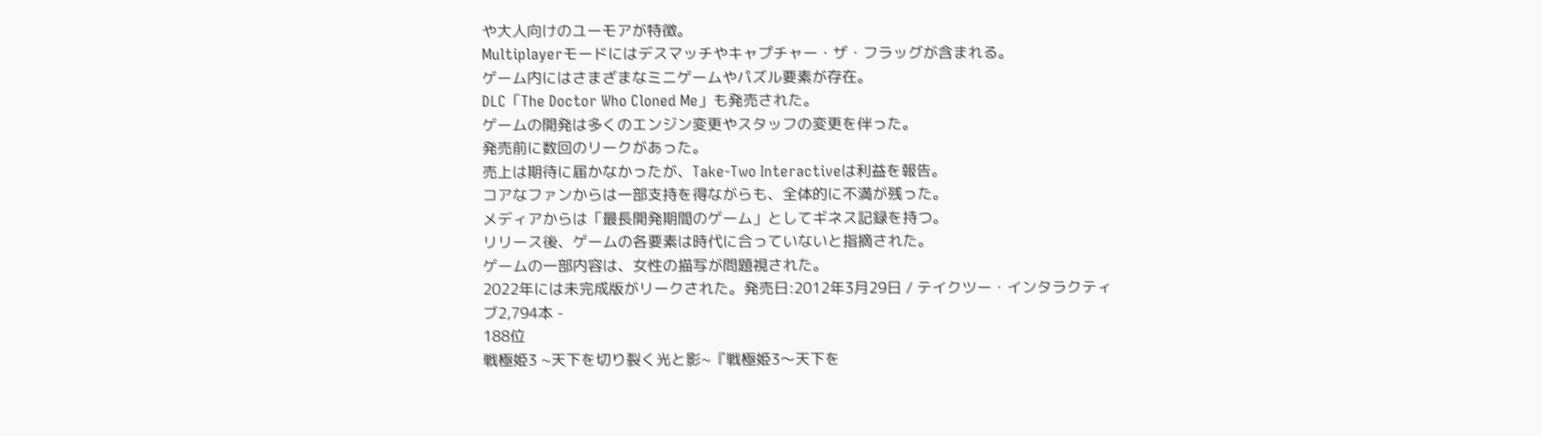や大人向けのユーモアが特徴。
Multiplayerモードにはデスマッチやキャプチャー・ザ・フラッグが含まれる。
ゲーム内にはさまざまなミニゲームやパズル要素が存在。
DLC「The Doctor Who Cloned Me」も発売された。
ゲームの開発は多くのエンジン変更やスタッフの変更を伴った。
発売前に数回のリークがあった。
売上は期待に届かなかったが、Take-Two Interactiveは利益を報告。
コアなファンからは一部支持を得ながらも、全体的に不満が残った。
メディアからは「最長開発期間のゲーム」としてギネス記録を持つ。
リリース後、ゲームの各要素は時代に合っていないと指摘された。
ゲームの一部内容は、女性の描写が問題視された。
2022年には未完成版がリークされた。発売日:2012年3月29日 / テイクツー・インタラクティブ2,794本 -
188位
戦極姫3 ~天下を切り裂く光と影~『戦極姫3〜天下を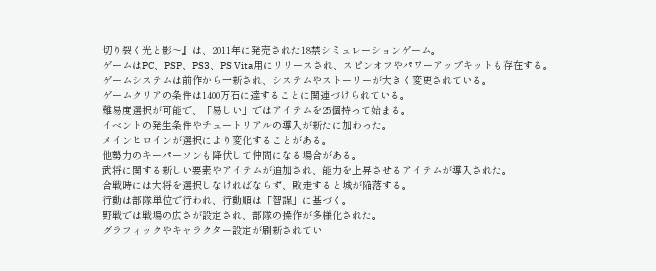切り裂く光と影〜』は、2011年に発売された18禁シミュレーションゲーム。
ゲームはPC、PSP、PS3、PS Vita用にリリースされ、スピンオフやパワーアップキットも存在する。
ゲームシステムは前作から一新され、システムやストーリーが大きく変更されている。
ゲームクリアの条件は1400万石に達することに関連づけられている。
難易度選択が可能で、「易しい」ではアイテムを25個持って始まる。
イベントの発生条件やチュートリアルの導入が新たに加わった。
メインヒロインが選択により変化することがある。
他勢力のキーパーソンも降伏して仲間になる場合がある。
武将に関する新しい要素やアイテムが追加され、能力を上昇させるアイテムが導入された。
合戦時には大将を選択しなければならず、敗走すると城が陥落する。
行動は部隊単位で行われ、行動順は「智謀」に基づく。
野戦では戦場の広さが設定され、部隊の操作が多様化された。
グラフィックやキャラクター設定が刷新されてい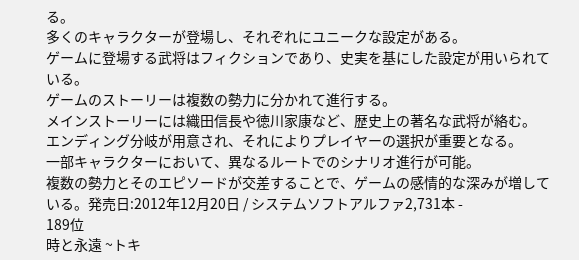る。
多くのキャラクターが登場し、それぞれにユニークな設定がある。
ゲームに登場する武将はフィクションであり、史実を基にした設定が用いられている。
ゲームのストーリーは複数の勢力に分かれて進行する。
メインストーリーには織田信長や徳川家康など、歴史上の著名な武将が絡む。
エンディング分岐が用意され、それによりプレイヤーの選択が重要となる。
一部キャラクターにおいて、異なるルートでのシナリオ進行が可能。
複数の勢力とそのエピソードが交差することで、ゲームの感情的な深みが増している。発売日:2012年12月20日 / システムソフトアルファ2,731本 -
189位
時と永遠 ~トキ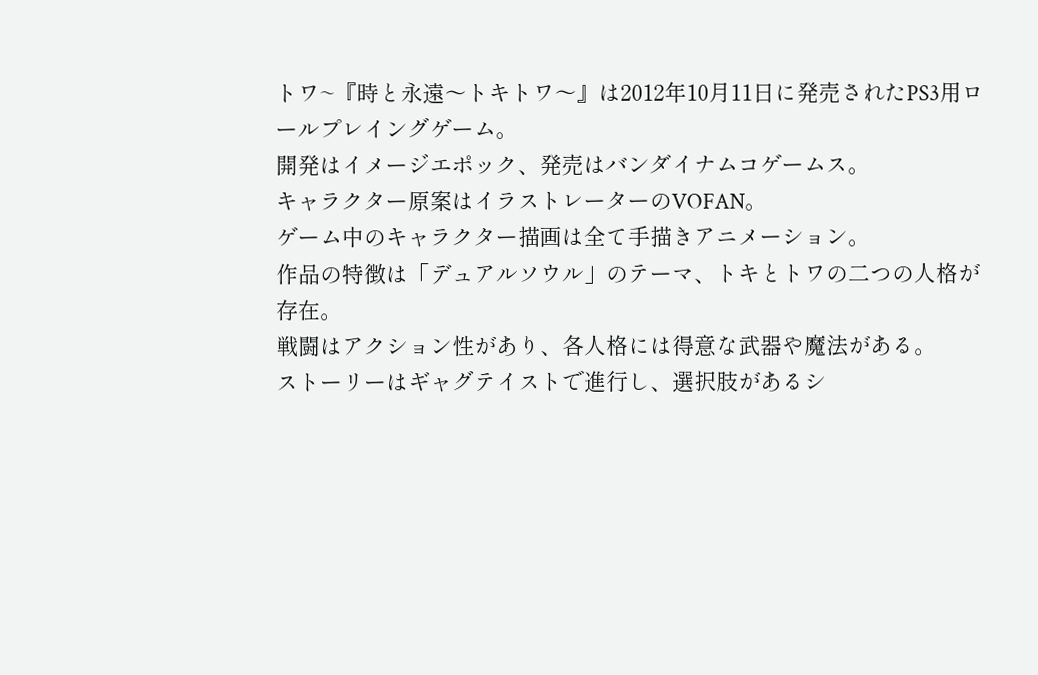トワ~『時と永遠〜トキトワ〜』は2012年10月11日に発売されたPS3用ロールプレイングゲーム。
開発はイメージエポック、発売はバンダイナムコゲームス。
キャラクター原案はイラストレーターのVOFAN。
ゲーム中のキャラクター描画は全て手描きアニメーション。
作品の特徴は「デュアルソウル」のテーマ、トキとトワの二つの人格が存在。
戦闘はアクション性があり、各人格には得意な武器や魔法がある。
ストーリーはギャグテイストで進行し、選択肢があるシ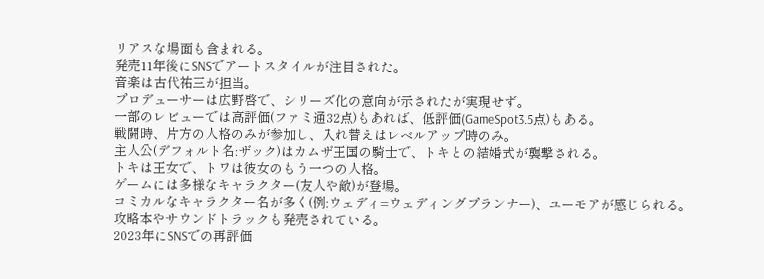リアスな場面も含まれる。
発売11年後にSNSでアートスタイルが注目された。
音楽は古代祐三が担当。
プロデューサーは広野啓で、シリーズ化の意向が示されたが実現せず。
一部のレビューでは高評価(ファミ通32点)もあれば、低評価(GameSpot3.5点)もある。
戦闘時、片方の人格のみが参加し、入れ替えはレベルアップ時のみ。
主人公(デフォルト名:ザック)はカムザ王国の騎士で、トキとの結婚式が襲撃される。
トキは王女で、トワは彼女のもう一つの人格。
ゲームには多様なキャラクター(友人や敵)が登場。
コミカルなキャラクター名が多く(例:ウェディ=ウェディングプランナー)、ユーモアが感じられる。
攻略本やサウンドトラックも発売されている。
2023年にSNSでの再評価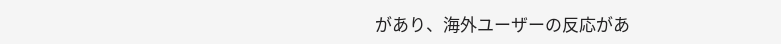があり、海外ユーザーの反応があ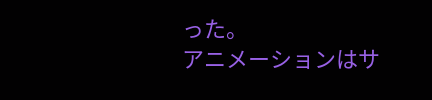った。
アニメーションはサ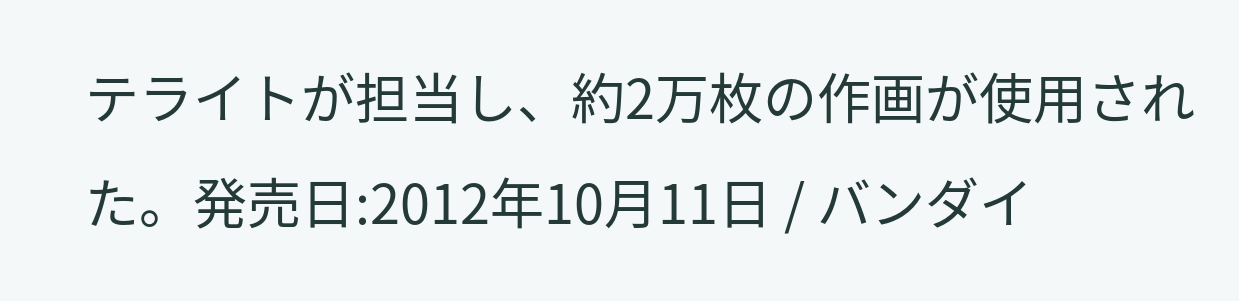テライトが担当し、約2万枚の作画が使用された。発売日:2012年10月11日 / バンダイ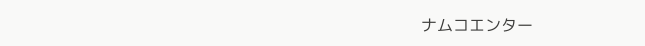ナムコエンター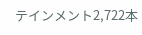テインメント2,722本